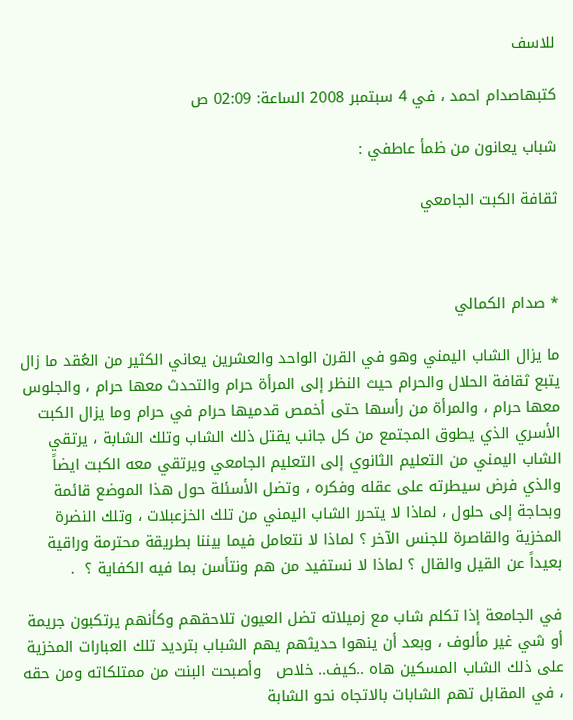للاسف

كتبهاصدام احمد ، في 4 سبتمبر 2008 الساعة: 02:09 ص

شباب يعانون من ظمأ عاطفي :

ثقافة الكبت الجامعي



* صدام الكمالي

ما يزال الشاب اليمني وهو في القرن الواحد والعشرين يعاني الكثير من العُقد ما زال يتبع ثقافة الحلال والحرام حيث النظر إلى المرأة حرام والتحدث معها حرام ، والجلوس معها حرام ، والمرأة من رأسها حتى أخمص قدميها حرام في حرام وما يزال الكبت الأسري الذي يطوق المجتمع من كل جانب يقتل ذلك الشاب وتلك الشابة ، يرتقي الشاب اليمني من التعليم الثانوي إلى التعليم الجامعي ويرتقي معه الكبت ايضاً والذي فرض سيطرته على عقله وفكره ، وتضل الأسئلة حول هذا الموضع قائمة وبحاجة إلى حلول ، لماذا لا يتحرر الشاب اليمني من تلك الخزعبلات ، وتلك النضرة المخزية والقاصرة للجنس الآخر ؟ لماذا لا نتعامل فيما بيننا بطريقة محترمة وراقية بعيداً عن القيل والقال ؟ لماذا لا نستفيد من هم ونتأسن بما فيه الكفاية ؟  .

في الجامعة إذا تكلم شاب مع زميلاته تضل العيون تلاحقهم وكأنهم يرتكبون جريمة أو شي غير مألوف ، وبعد أن ينهوا حديثهم يهم الشباب بترديد تلك العبارات المخزية على ذلك الشاب المسكين هاه ..كيف.. خلاص   وأصبحت البنت من ممتلكاته ومن حقه ، في المقابل تهم الشابات بالاتجاه نحو الشابة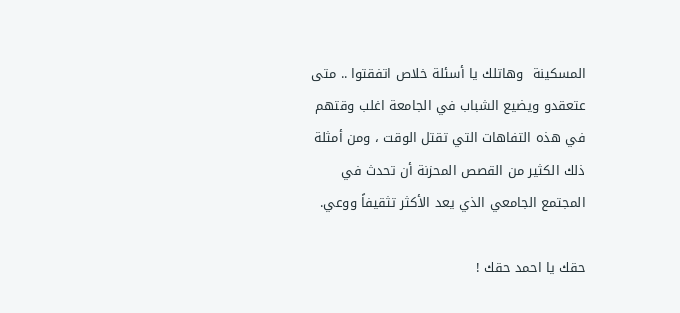المسكينة  وهاتلك يا أسئلة خلاص اتفقتوا .. متى عتعقدو ويضيع الشباب في الجامعة اغلب وقتهم في هذه التفاهات التي تقتل الوقت ، ومن أمثلة ذلك الكثير من القصص المحزنة أن تحدث في المجتمع الجامعي الذي يعد الأكثر تثقيفاً ووعي.

حقك يا احمد حقك !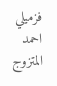فزميلي احمد المتزوج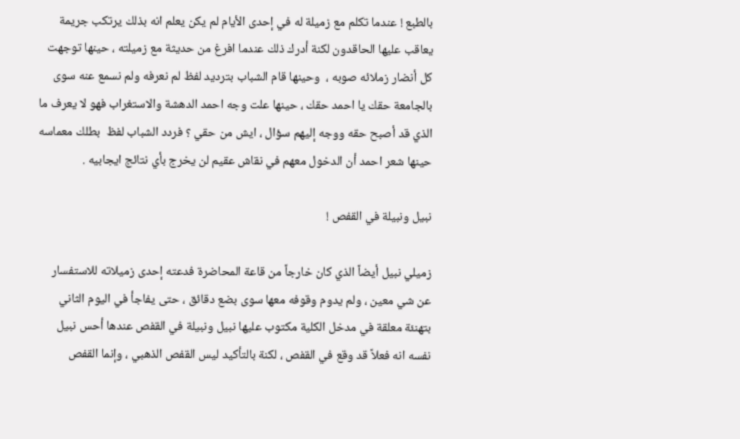بالطبع ! عندما تكلم مع زميلة له في إحدى الأيام لم يكن يعلم انه بذلك يرتكب جريمة يعاقب عليها الحاقدون لكنة أدرك ذلك عندما افرغ من حديثة مع زميلته ، حينها توجهت كل أنضار زملائه صوبه ،  وحينها قام الشباب بترديد لفظ لم نعرفه ولم نسمع عنه سوى بالجامعة حقك يا احمد حقك ، حينها علت وجه احمد الدهشة والاستغراب فهو لا يعرف ما الذي قد أصبح حقه ووجه إليهم سؤال ، ايش من حقي ؟ فردد الشباب لفظ  بطلك معماسه  حينها شعر احمد أن الدخول معهم في نقاش عقيم لن يخرج بأي نتائج ايجابيه .

نبيل ونبيلة في القفص !

زميلي نبيل أيضاً الذي كان خارجاً من قاعة المحاضرة فدعته إحدى زميلاته للاستفسار عن شي معين ، ولم يدوم وقوفه معها سوى بضع دقائق ، حتى يفاجأ في اليوم الثاني بتهنئة معلقة في مدخل الكلية مكتوب عليها نبيل ونبيلة في القفص عندها أحس نبيل نفسه انه فعلاً قد وقع في القفص ، لكنة بالتأكيد ليس القفص الذهبي ، وإنما القفص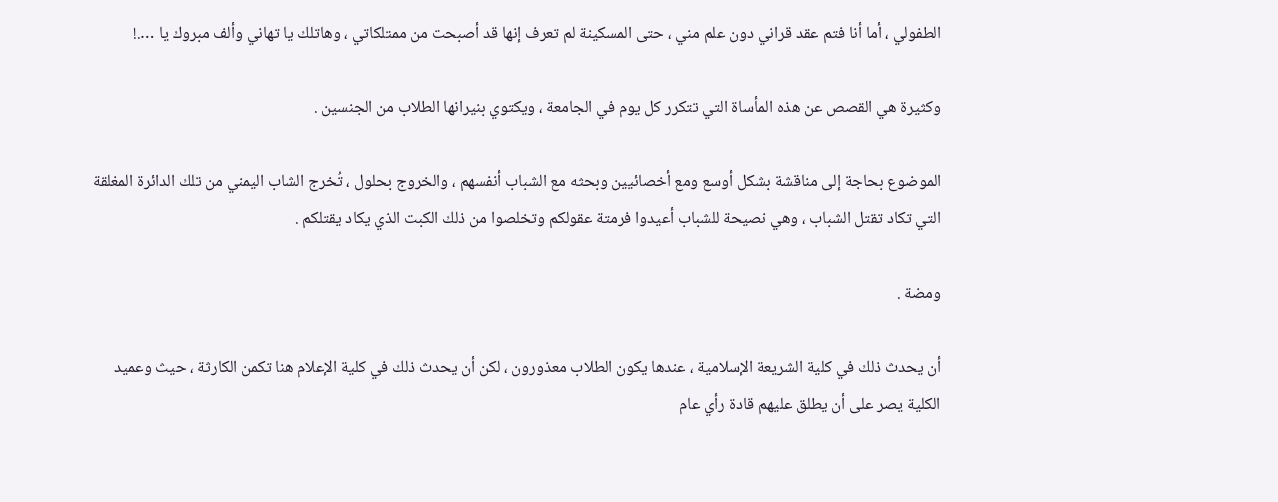الطفولي ، أما أنا فتم عقد قراني دون علم مني ، حتى المسكينة لم تعرف إنها قد أصبحت من ممتلكاتي ، وهاتلك يا تهاني وألف مبروك يا ….!

وكثيرة هي القصص عن هذه المأساة التي تتكرر كل يوم في الجامعة ، ويكتوي بنيرانها الطلاب من الجنسين .

الموضوع بحاجة إلى مناقشة بشكل أوسع ومع أخصائيين وبحثه مع الشباب أنفسهم ، والخروج بحلول ، تُخرج الشاب اليمني من تلك الدائرة المغلقة التي تكاد تقتل الشباب ، وهي نصيحة للشباب أعيدوا فرمتة عقولكم وتخلصوا من ذلك الكبت الذي يكاد يقتلكم .

ومضة .

أن يحدث ذلك في كلية الشريعة الإسلامية ، عندها يكون الطلاب معذورون ، لكن أن يحدث ذلك في كلية الإعلام هنا تكمن الكارثة ، حيث وعميد الكلية يصر على أن يطلق عليهم قادة رأي عام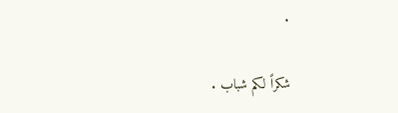.

شكراً لكم شباب .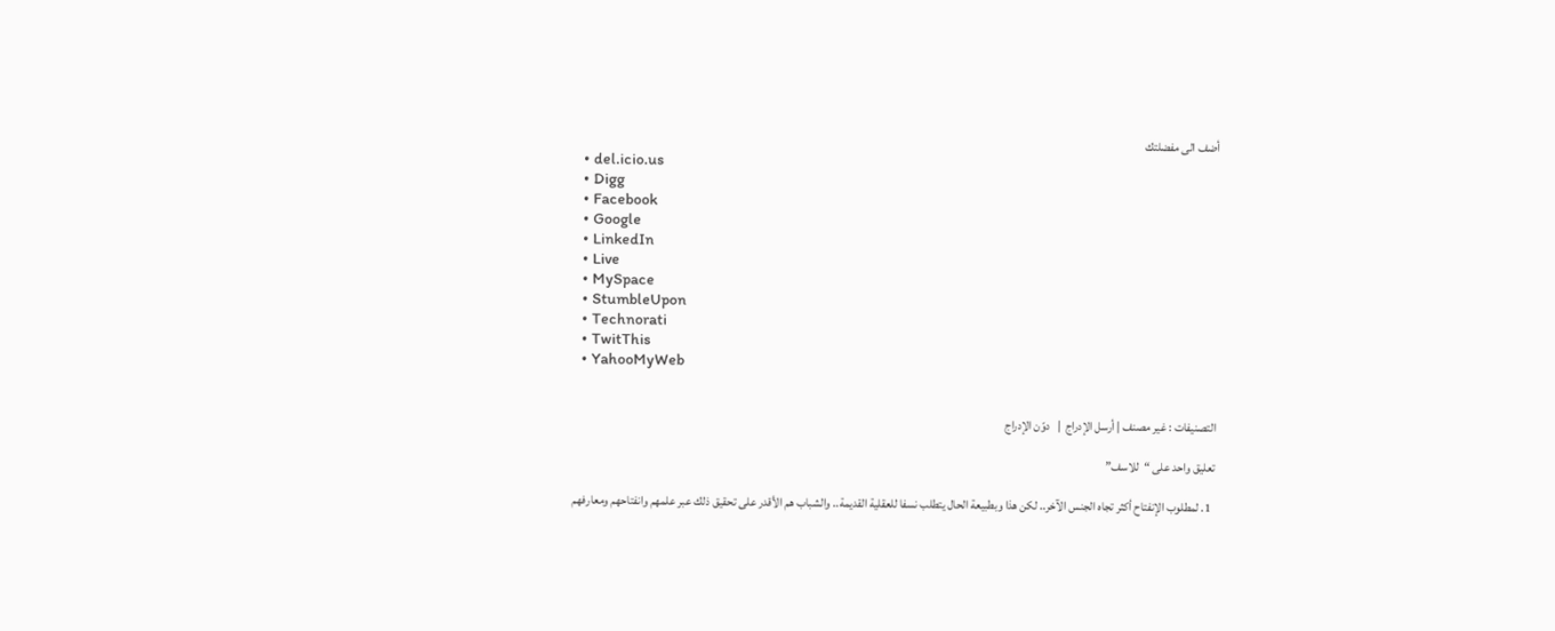أضف الى مفضلتك
  • del.icio.us
  • Digg
  • Facebook
  • Google
  • LinkedIn
  • Live
  • MySpace
  • StumbleUpon
  • Technorati
  • TwitThis
  • YahooMyWeb


التصنيفات : غير مصنف | أرسل الإدراج  |   دوّن الإدراج

تعليق واحد على “للاسف”

  1. لمطلوب الإنفتاح أكثر تجاه الجنس الآخر.. لكن هذا وبطبيعة الحال يتطلب نسفا للعقلية القديمة.. والشباب هم الأقدر على تحقيق ذلك عبر علمهم وانفتاحهم ومعارفهم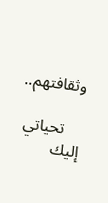وثقافتهم..

    تحياتي إليك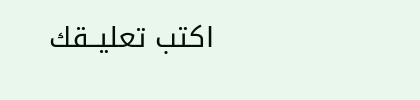اكتب تعليــقك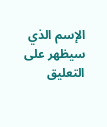الإسم الذي سيظهر على التعليق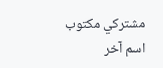مشتركي مكتوب
اسم آخر